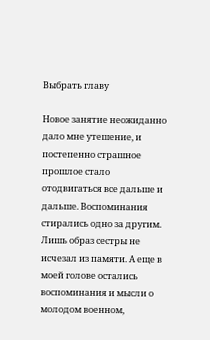Выбрать главу

Новое занятие неожиданно дало мне утешение, и постепенно страшное прошлое стало отодвигаться все дальше и дальше. Воспоминания стирались одно за другим. Лишь образ сестры не исчезал из памяти. А еще в моей голове остались воспоминания и мысли о молодом военном,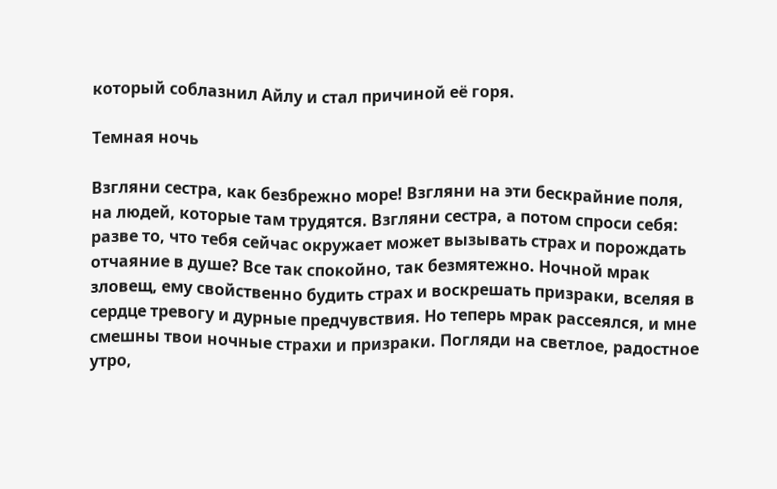который соблазнил Айлу и стал причиной её горя.

Темная ночь

Взгляни сестра, как безбрежно море! Взгляни на эти бескрайние поля, на людей, которые там трудятся. Взгляни сестра, а потом спроси себя: разве то, что тебя сейчас окружает может вызывать страх и порождать отчаяние в душе? Все так спокойно, так безмятежно. Ночной мрак зловещ, ему свойственно будить страх и воскрешать призраки, вселяя в сердце тревогу и дурные предчувствия. Но теперь мрак рассеялся, и мне смешны твои ночные страхи и призраки. Погляди на светлое, радостное утро,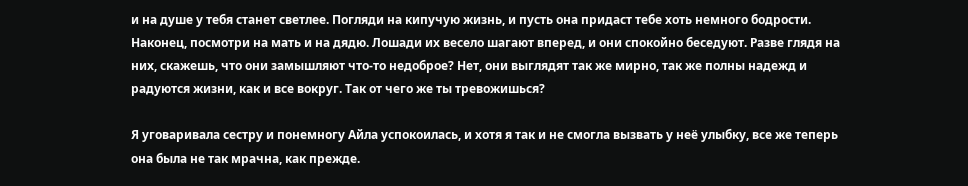и на душе у тебя станет светлее. Погляди на кипучую жизнь, и пусть она придаст тебе хоть немного бодрости. Наконец, посмотри на мать и на дядю. Лошади их весело шагают вперед, и они спокойно беседуют. Разве глядя на них, скажешь, что они замышляют что-то недоброе? Нет, они выглядят так же мирно, так же полны надежд и радуются жизни, как и все вокруг. Так от чего же ты тревожишься?

Я уговаривала сестру и понемногу Айла успокоилась, и хотя я так и не смогла вызвать у неё улыбку, все же теперь она была не так мрачна, как прежде.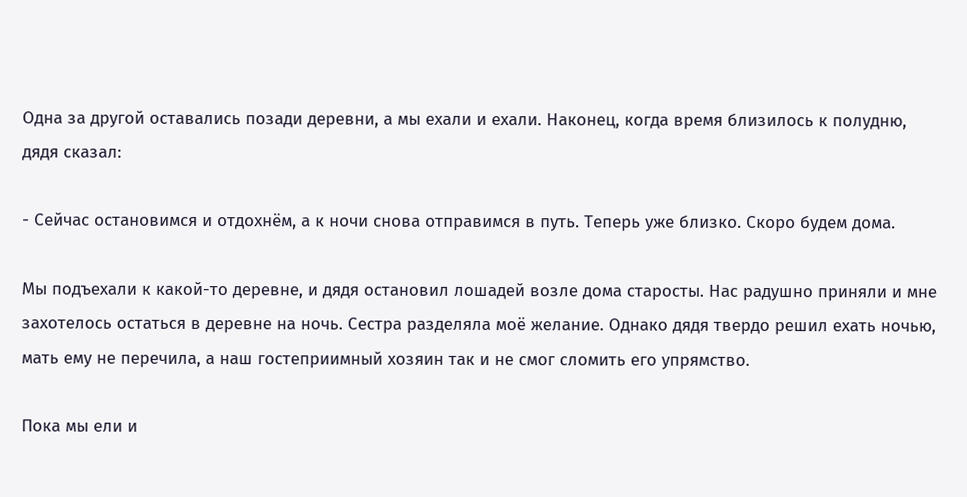Одна за другой оставались позади деревни, а мы ехали и ехали. Наконец, когда время близилось к полудню, дядя сказал:

- Сейчас остановимся и отдохнём, а к ночи снова отправимся в путь. Теперь уже близко. Скоро будем дома.

Мы подъехали к какой-то деревне, и дядя остановил лошадей возле дома старосты. Нас радушно приняли и мне захотелось остаться в деревне на ночь. Сестра разделяла моё желание. Однако дядя твердо решил ехать ночью, мать ему не перечила, а наш гостеприимный хозяин так и не смог сломить его упрямство.

Пока мы ели и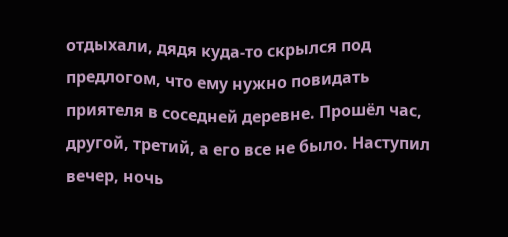отдыхали, дядя куда-то скрылся под предлогом, что ему нужно повидать приятеля в соседней деревне. Прошёл час, другой, третий, а его все не было. Наступил вечер, ночь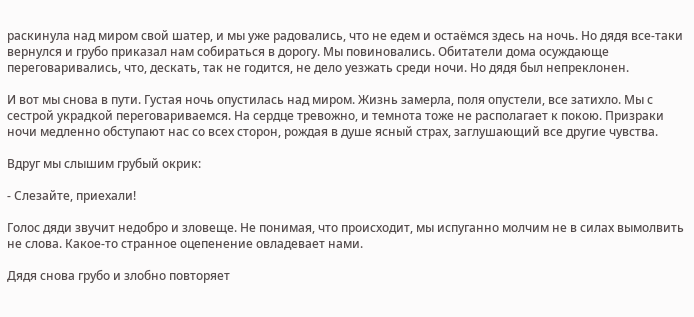раскинула над миром свой шатер, и мы уже радовались, что не едем и остаёмся здесь на ночь. Но дядя все-таки вернулся и грубо приказал нам собираться в дорогу. Мы повиновались. Обитатели дома осуждающе переговаривались, что, дескать, так не годится, не дело уезжать среди ночи. Но дядя был непреклонен.

И вот мы снова в пути. Густая ночь опустилась над миром. Жизнь замерла, поля опустели, все затихло. Мы с сестрой украдкой переговариваемся. На сердце тревожно, и темнота тоже не располагает к покою. Призраки ночи медленно обступают нас со всех сторон, рождая в душе ясный страх, заглушающий все другие чувства.

Вдруг мы слышим грубый окрик:

- Слезайте, приехали!

Голос дяди звучит недобро и зловеще. Не понимая, что происходит, мы испуганно молчим не в силах вымолвить не слова. Какое-то странное оцепенение овладевает нами.

Дядя снова грубо и злобно повторяет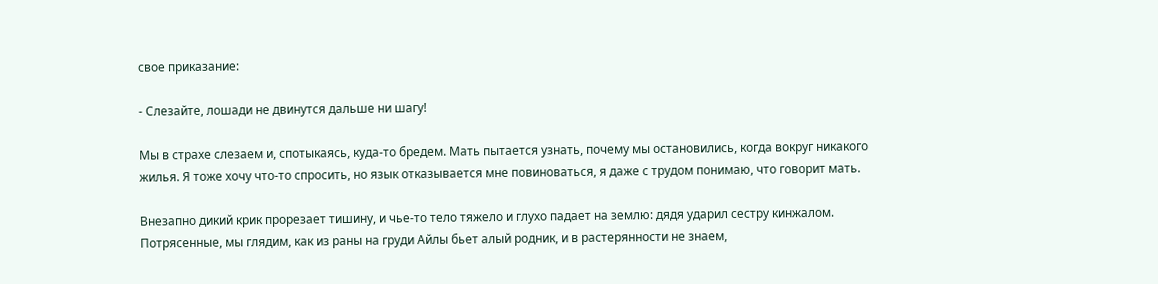свое приказание:

- Слезайте, лошади не двинутся дальше ни шагу!

Мы в страхе слезаем и, спотыкаясь, куда-то бредем. Мать пытается узнать, почему мы остановились, когда вокруг никакого жилья. Я тоже хочу что-то спросить, но язык отказывается мне повиноваться, я даже с трудом понимаю, что говорит мать.

Внезапно дикий крик прорезает тишину, и чье-то тело тяжело и глухо падает на землю: дядя ударил сестру кинжалом. Потрясенные, мы глядим, как из раны на груди Айлы бьет алый родник, и в растерянности не знаем,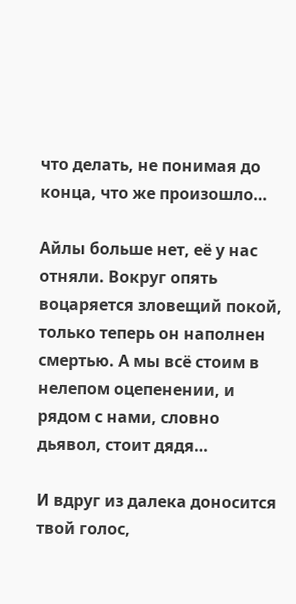что делать, не понимая до конца, что же произошло…

Айлы больше нет, её у нас отняли. Вокруг опять воцаряется зловещий покой, только теперь он наполнен смертью. А мы всё стоим в нелепом оцепенении, и рядом с нами, словно дьявол, стоит дядя…

И вдруг из далека доносится твой голос,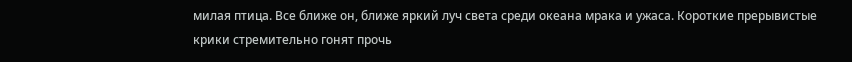милая птица. Все ближе он, ближе яркий луч света среди океана мрака и ужаса. Короткие прерывистые крики стремительно гонят прочь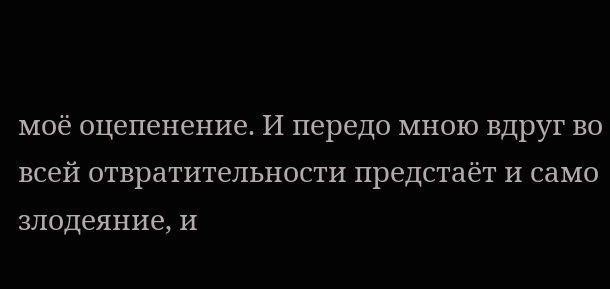моё оцепенение. И передо мною вдруг во всей отвратительности предстаёт и само злодеяние, и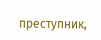преступник,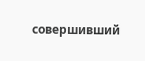совершивший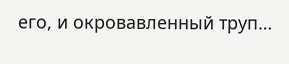его, и окровавленный труп…